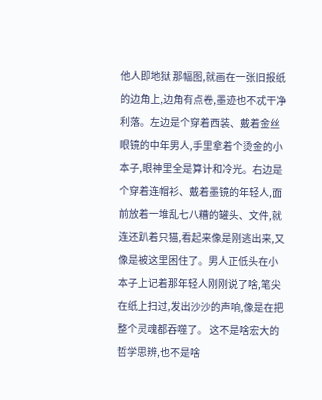他人即地狱 那幅图,就画在一张旧报纸的边角上,边角有点卷,墨迹也不忒干净利落。左边是个穿着西装、戴着金丝眼镜的中年男人,手里拿着个烫金的小本子,眼神里全是算计和冷光。右边是个穿着连帽衫、戴着墨镜的年轻人,面前放着一堆乱七八糟的罐头、文件,就连还趴着只猫,看起来像是刚逃出来,又像是被这里困住了。男人正低头在小本子上记着那年轻人刚刚说了啥,笔尖在纸上扫过,发出沙沙的声响,像是在把整个灵魂都吞噬了。 这不是啥宏大的哲学思辨,也不是啥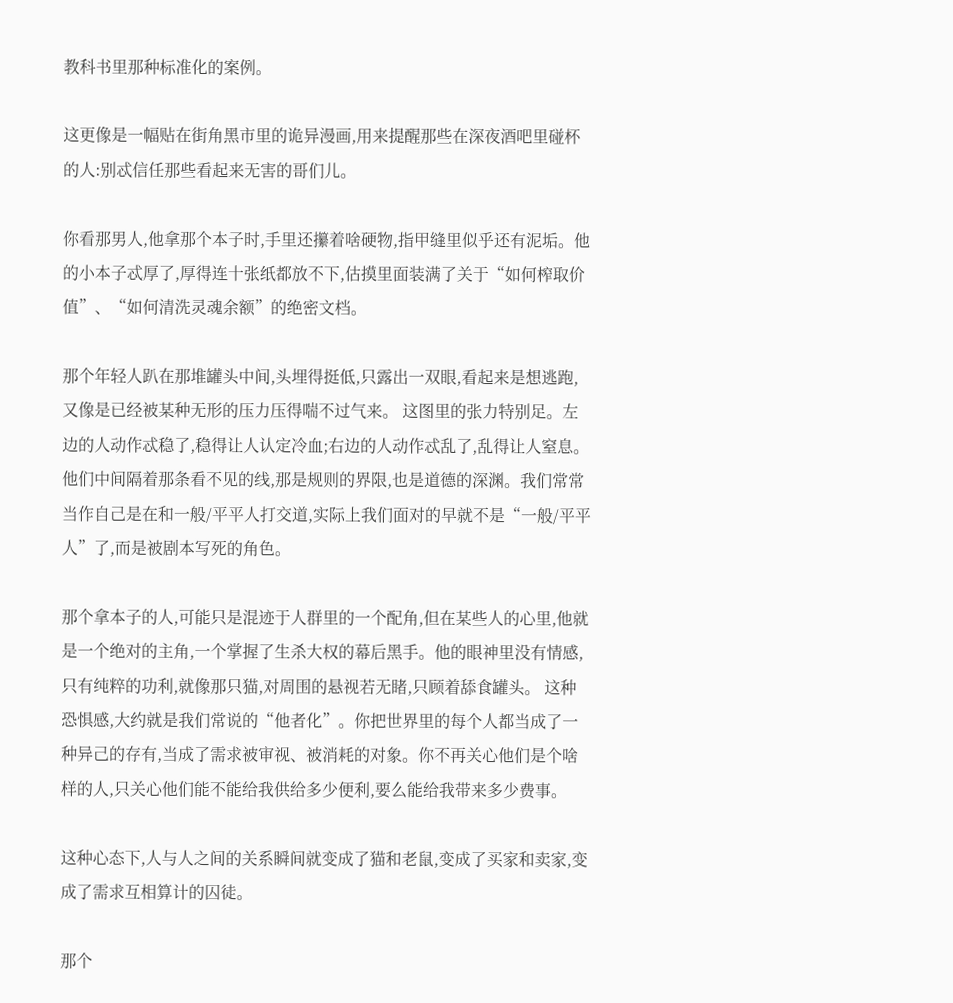教科书里那种标准化的案例。

这更像是一幅贴在街角黑市里的诡异漫画,用来提醒那些在深夜酒吧里碰杯的人:别忒信任那些看起来无害的哥们儿。

你看那男人,他拿那个本子时,手里还攥着啥硬物,指甲缝里似乎还有泥垢。他的小本子忒厚了,厚得连十张纸都放不下,估摸里面装满了关于“如何榨取价值”、“如何清洗灵魂余额”的绝密文档。

那个年轻人趴在那堆罐头中间,头埋得挺低,只露出一双眼,看起来是想逃跑,又像是已经被某种无形的压力压得喘不过气来。 这图里的张力特别足。左边的人动作忒稳了,稳得让人认定冷血;右边的人动作忒乱了,乱得让人窒息。他们中间隔着那条看不见的线,那是规则的界限,也是道德的深渊。我们常常当作自己是在和一般/平平人打交道,实际上我们面对的早就不是“一般/平平人”了,而是被剧本写死的角色。

那个拿本子的人,可能只是混迹于人群里的一个配角,但在某些人的心里,他就是一个绝对的主角,一个掌握了生杀大权的幕后黑手。他的眼神里没有情感,只有纯粹的功利,就像那只猫,对周围的悬视若无睹,只顾着舔食罐头。 这种恐惧感,大约就是我们常说的“他者化”。你把世界里的每个人都当成了一种异己的存有,当成了需求被审视、被消耗的对象。你不再关心他们是个啥样的人,只关心他们能不能给我供给多少便利,要么能给我带来多少费事。

这种心态下,人与人之间的关系瞬间就变成了猫和老鼠,变成了买家和卖家,变成了需求互相算计的囚徒。

那个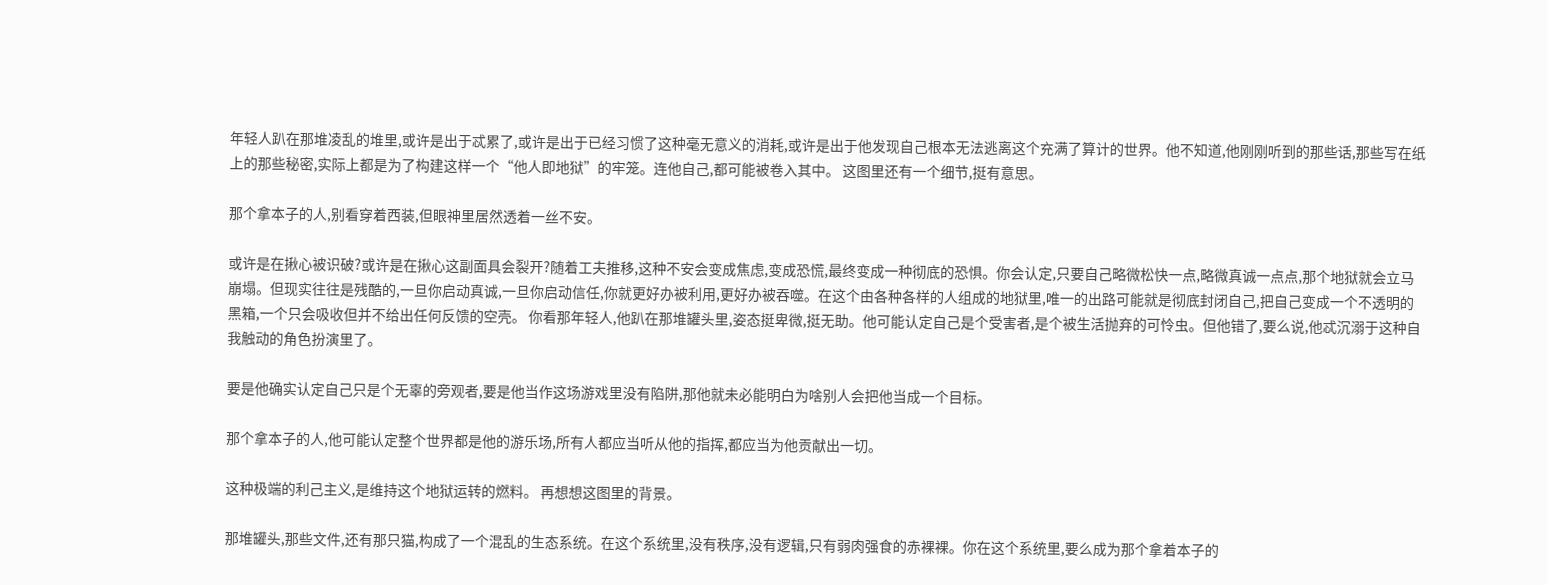年轻人趴在那堆凌乱的堆里,或许是出于忒累了,或许是出于已经习惯了这种毫无意义的消耗,或许是出于他发现自己根本无法逃离这个充满了算计的世界。他不知道,他刚刚听到的那些话,那些写在纸上的那些秘密,实际上都是为了构建这样一个“他人即地狱”的牢笼。连他自己,都可能被卷入其中。 这图里还有一个细节,挺有意思。

那个拿本子的人,别看穿着西装,但眼神里居然透着一丝不安。

或许是在揪心被识破?或许是在揪心这副面具会裂开?随着工夫推移,这种不安会变成焦虑,变成恐慌,最终变成一种彻底的恐惧。你会认定,只要自己略微松快一点,略微真诚一点点,那个地狱就会立马崩塌。但现实往往是残酷的,一旦你启动真诚,一旦你启动信任,你就更好办被利用,更好办被吞噬。在这个由各种各样的人组成的地狱里,唯一的出路可能就是彻底封闭自己,把自己变成一个不透明的黑箱,一个只会吸收但并不给出任何反馈的空壳。 你看那年轻人,他趴在那堆罐头里,姿态挺卑微,挺无助。他可能认定自己是个受害者,是个被生活抛弃的可怜虫。但他错了,要么说,他忒沉溺于这种自我触动的角色扮演里了。

要是他确实认定自己只是个无辜的旁观者,要是他当作这场游戏里没有陷阱,那他就未必能明白为啥别人会把他当成一个目标。

那个拿本子的人,他可能认定整个世界都是他的游乐场,所有人都应当听从他的指挥,都应当为他贡献出一切。

这种极端的利己主义,是维持这个地狱运转的燃料。 再想想这图里的背景。

那堆罐头,那些文件,还有那只猫,构成了一个混乱的生态系统。在这个系统里,没有秩序,没有逻辑,只有弱肉强食的赤裸裸。你在这个系统里,要么成为那个拿着本子的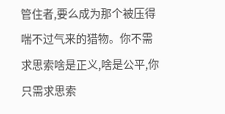管住者,要么成为那个被压得喘不过气来的猎物。你不需求思索啥是正义,啥是公平,你只需求思索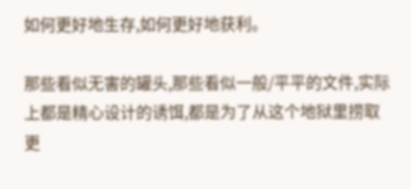如何更好地生存,如何更好地获利。

那些看似无害的罐头,那些看似一般/平平的文件,实际上都是精心设计的诱饵,都是为了从这个地狱里捞取更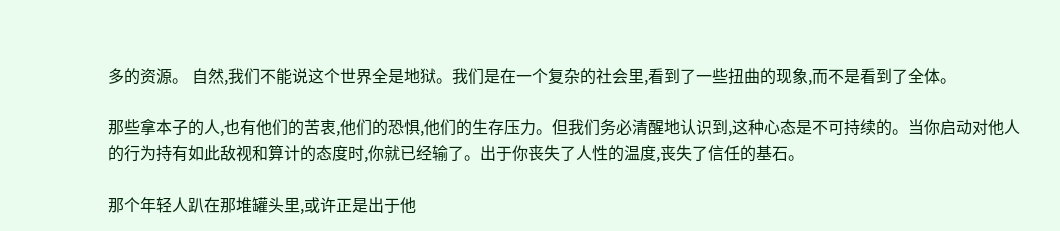多的资源。 自然,我们不能说这个世界全是地狱。我们是在一个复杂的社会里,看到了一些扭曲的现象,而不是看到了全体。

那些拿本子的人,也有他们的苦衷,他们的恐惧,他们的生存压力。但我们务必清醒地认识到,这种心态是不可持续的。当你启动对他人的行为持有如此敌视和算计的态度时,你就已经输了。出于你丧失了人性的温度,丧失了信任的基石。

那个年轻人趴在那堆罐头里,或许正是出于他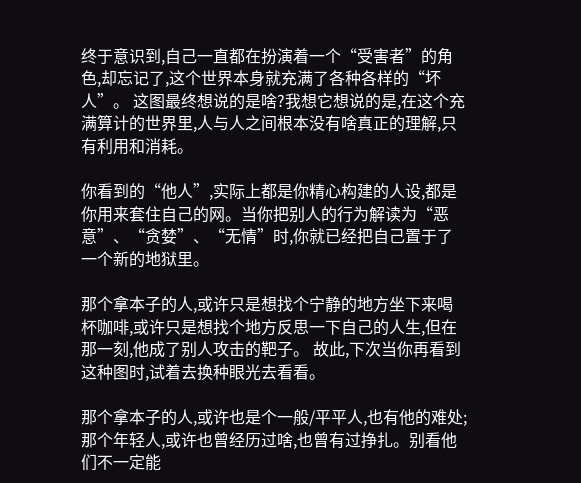终于意识到,自己一直都在扮演着一个“受害者”的角色,却忘记了,这个世界本身就充满了各种各样的“坏人”。 这图最终想说的是啥?我想它想说的是,在这个充满算计的世界里,人与人之间根本没有啥真正的理解,只有利用和消耗。

你看到的“他人”,实际上都是你精心构建的人设,都是你用来套住自己的网。当你把别人的行为解读为“恶意”、“贪婪”、“无情”时,你就已经把自己置于了一个新的地狱里。

那个拿本子的人,或许只是想找个宁静的地方坐下来喝杯咖啡,或许只是想找个地方反思一下自己的人生,但在那一刻,他成了别人攻击的靶子。 故此,下次当你再看到这种图时,试着去换种眼光去看看。

那个拿本子的人,或许也是个一般/平平人,也有他的难处;那个年轻人,或许也曾经历过啥,也曾有过挣扎。别看他们不一定能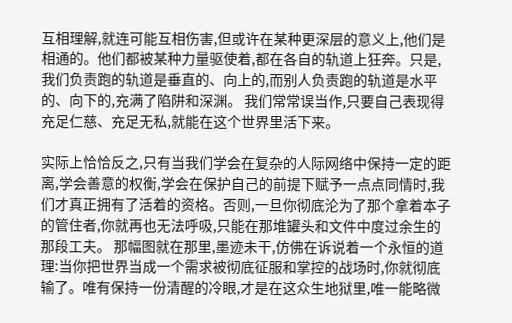互相理解,就连可能互相伤害,但或许在某种更深层的意义上,他们是相通的。他们都被某种力量驱使着,都在各自的轨道上狂奔。只是,我们负责跑的轨道是垂直的、向上的,而别人负责跑的轨道是水平的、向下的,充满了陷阱和深渊。 我们常常误当作,只要自己表现得充足仁慈、充足无私,就能在这个世界里活下来。

实际上恰恰反之,只有当我们学会在复杂的人际网络中保持一定的距离,学会善意的权衡,学会在保护自己的前提下赋予一点点同情时,我们才真正拥有了活着的资格。否则,一旦你彻底沦为了那个拿着本子的管住者,你就再也无法呼吸,只能在那堆罐头和文件中度过余生的那段工夫。 那幅图就在那里,墨迹未干,仿佛在诉说着一个永恒的道理:当你把世界当成一个需求被彻底征服和掌控的战场时,你就彻底输了。唯有保持一份清醒的冷眼,才是在这众生地狱里,唯一能略微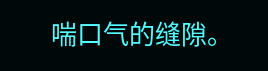喘口气的缝隙。